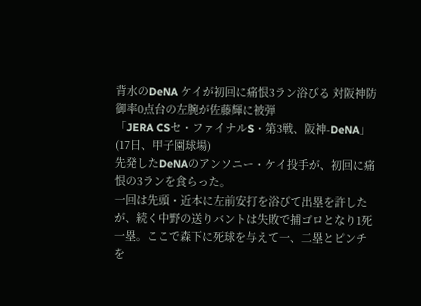背水のDeNA ケイが初回に痛恨3ラン浴びる 対阪神防御率0点台の左腕が佐藤輝に被弾
「JERA CSセ・ファイナルS・第3戦、阪神-DeNA」(17日、甲子園球場)
先発したDeNAのアンソニー・ケイ投手が、初回に痛恨の3ランを食らった。
一回は先頭・近本に左前安打を浴びて出塁を許したが、続く中野の送りバントは失敗で捕ゴロとなり1死一塁。ここで森下に死球を与えて一、二塁とピンチを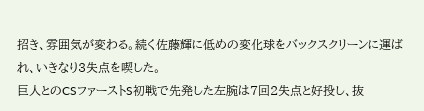招き、雰囲気が変わる。続く佐藤輝に低めの変化球をバックスクリーンに運ばれ、いきなり3失点を喫した。
巨人とのCSファーストS初戦で先発した左腕は7回2失点と好投し、抜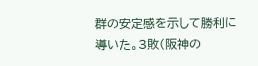群の安定感を示して勝利に導いた。3敗(阪神の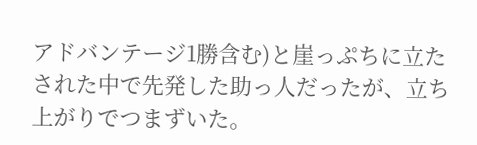アドバンテージ1勝含む)と崖っぷちに立たされた中で先発した助っ人だったが、立ち上がりでつまずいた。